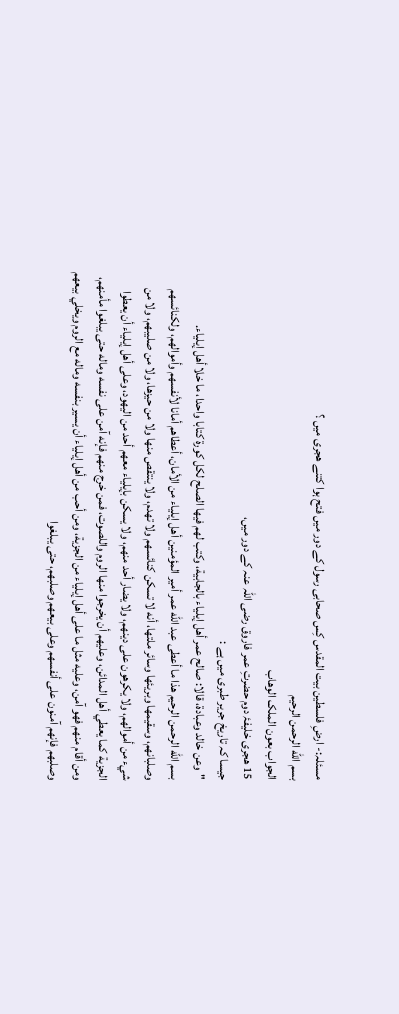مسئلہ:- ارضِ فلسطین بیت المقدس کِس صحابی رسول کے دور میں فتح ہوا کتنے ھجری میں ؟
بسم الله الرحمن الرحیم
الجواب بعون الملک الوھاب
15 ھجری خلیفۂ دوم حضرتِ عمر فاروق رضی اللہ عنہ کے دور میں،
جیسا کہ تاریخ جریر طبری میں ہے :
"وعن خالد وعبادة، قالا: صالح عمر أهل إيلياء بالجابية، وكتب لهم فيها الصلح لكل كورة كتابا واحدا، ما خلا أهل إيلياء.
بسم الله الرحمن الرحيم هذا ما أعطى عبد الله عمر أمير المؤمنين أهل إيلياء من الأمان، أعطاهم أمانا لأنفسهم وأموالهم، ولكنائسهم وصلبانهم، وسقيمها وبريئها وسائر ملتها، أنه لا تسكن كنائسهم ولا تهدم، ولا ينتقص منها ولا من حيزها، ولا من صليبهم، ولا من شيء من أموالهم، ولا يكرهون على دينهم، ولا يضار أحد منهم، ولا يسكن بإيلياء معهم أحد من اليهود، وعلى أهل إيلياء أن يعطوا الجزية كما يعطي أهل المدائن، وعليهم أن يخرجوا منها الروم واللصوت، فمن خرج منهم فإنه آمن على نفسه وماله حتى يبلغوا مأمنهم، ومن أقام منهم فهو آمن، وعليه مثل ما على أهل إيلياء من الجزية، ومن أحب من أهل إيلياء أن يسير بنفسه وماله مع الروم ويخلي بيعهم وصلبهم فإنهم آمنون على أنفسهم وعلى بيعهم وصلبهم، حتى يبلغوا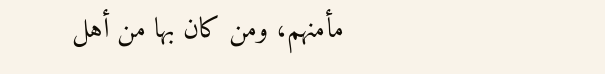مأمنهم، ومن كان بها من أهل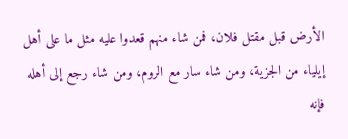الأرض قبل مقتل فلان، فمن شاء منهم قعدوا عليه مثل ما على أهل إيلياء من الجزية، ومن شاء سار مع الروم، ومن شاء رجع إلى أهله فإنه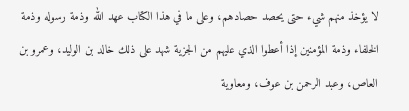لا يؤخذ منهم شيء حتى يحصد حصادهم، وعلى ما في هذا الكتاب عهد الله وذمة رسوله وذمة الخلفاء وذمة المؤمنين إذا أعطوا الذي عليهم من الجزية شهد على ذلك خالد بن الوليد، وعمرو بن العاص، وعبد الرحمن بن عوف، ومعاوية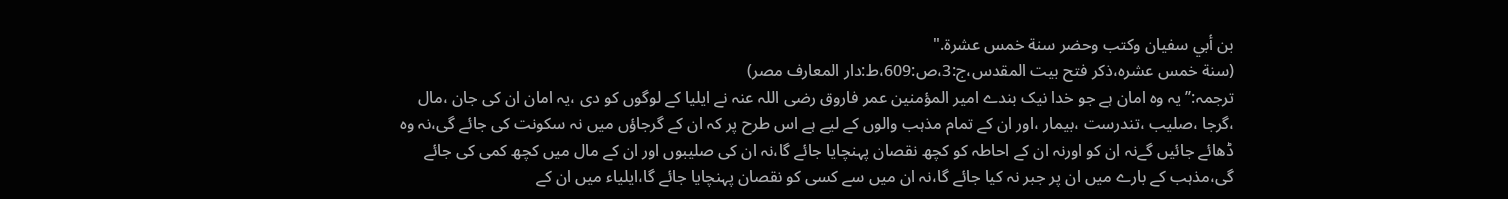بن أبي سفيان وكتب وحضر سنة خمس عشرة."
(سنة خمس عشرہ،ذكر فتح بيت المقدس،ج:3،ص:609،ط:دار المعارف مصر)
ترجمہ:’’ یہ وہ امان ہے جو خدا نیک بندے امیر المؤمنین عمر فاروق رضی اللہ عنہ نے ایلیا کے لوگوں کو دی ،یہ امان ان کی جان ،مال ،گرجا ،صلیب ،تندرست ،بیمار ،اور ان کے تمام مذہب والوں کے لیے ہے اس طرح پر کہ ان کے گرجاؤں میں نہ سکونت کی جائے گی،نہ وہ ڈھائے جائیں گےنہ ان کو اورنہ ان کے احاطہ کو کچھ نقصان پہنچایا جائے گا،نہ ان کی صلیبوں اور ان کے مال میں کچھ کمی کی جائے گی،مذہب کے بارے میں ان پر جبر نہ کیا جائے گا،نہ ان میں سے کسی کو نقصان پہنچایا جائے گا،ایلیاء میں ان کے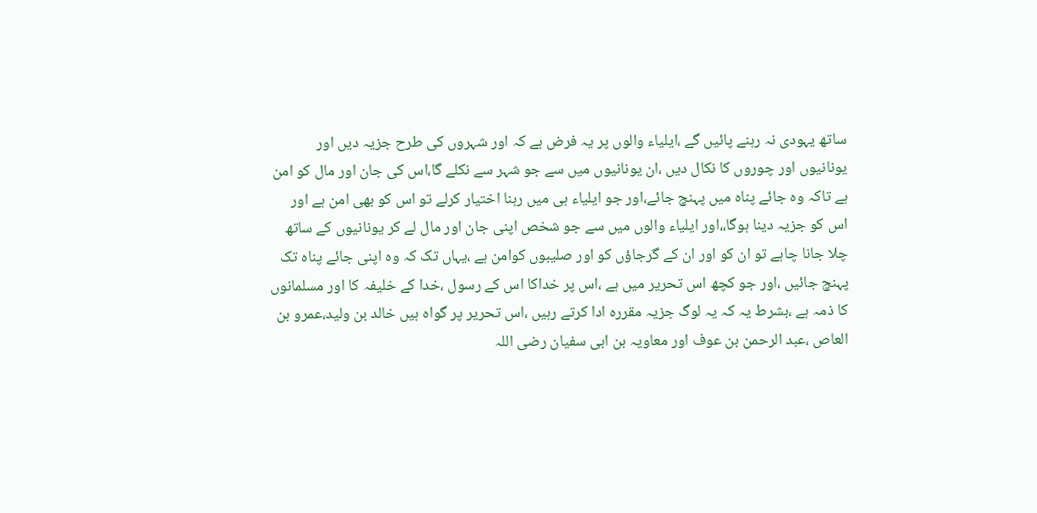ساتھ یہودی نہ رہنے پائیں گے ،ایلیاء والوں پر یہ فرض ہے کہ اور شہروں کی طرح جزیہ دیں اور یونانیوں اور چوروں کا نکال دیں ،ان یونانیوں میں سے جو شہر سے نکلے گا،اس کی جان اور مال کو امن ہے تاکہ وہ جائے پناہ میں پہنچ جائے،اور جو ایلیاء ہی میں رہنا اختیار کرلے تو اس کو بھی امن ہے اور اس کو جزیہ دینا ہوگا،،اور ایلیاء والوں میں سے جو شخص اپنی جان اور مال لے کر یونانیوں کے ساتھ چلا جانا چاہے تو ان کو اور ان کے گرجاؤں کو اور صلیبوں کوامن ہے ،یہاں تک کہ وہ اپنی جائے پناہ تک پہنچ جائیں ،اور جو کچھ اس تحریر میں ہے ،اس پر خداکا اس کے رسول ،خدا کے خلیفہ کا اور مسلمانوں کا ذمہ ہے ،بشرط یہ کہ یہ لوگ جزیہ مقررہ ادا کرتے رہیں ،اس تحریر پر گواہ ہیں خالد بن ولید،عمرو بن العاص ،عبد الرحمن بن عوف اور معاویہ بن ابی سفیان رضی اللہ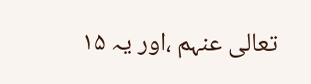تعالی عنہم ،اور یہ ۱۵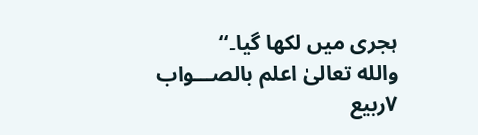ہجری میں لکھا گیا۔‘‘
والله تعالیٰ اعلم بالصـــواب
۷ربیع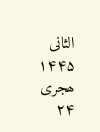الثانی ۱۴۴۵ ھجری
۲۴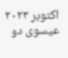اکتوبر ۲۰۲۳ عیسوی دو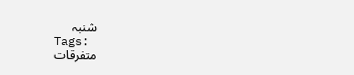شنبہ
Tags:
متفرقات